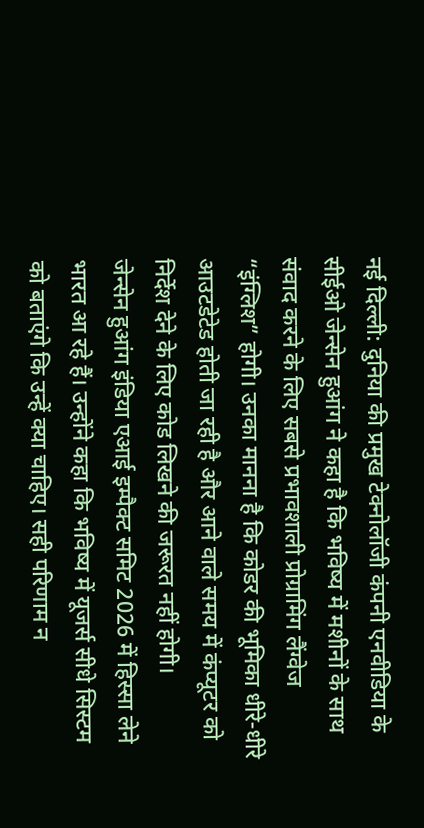नई दिल्ली: दुनिया की प्रमुख टेक्नोलॉजी कंपनी एनवीडिया के सीईओ जेन्सेन हुआंग ने कहा है कि भविष्य में मशीनों के साथ संवाद करने के लिए सबसे प्रभावशाली प्रोग्रामिंग लैंग्वेज “इंग्लिश” होगी। उनका मानना है कि कोडर की भूमिका धीरे-धीरे आउटडेटेड होती जा रही है और आने वाले समय में कंप्यूटर को निर्देश देने के लिए कोड लिखने की जरूरत नहीं होगी।
जेन्सेन हुआंग इंडिया एआई इम्पैक्ट समिट 2026 में हिस्सा लेने भारत आ रहे हैं। उन्होंने कहा कि भविष्य में यूजर्स सीधे सिस्टम को बताएंगे कि उन्हें क्या चाहिए। सही परिणाम न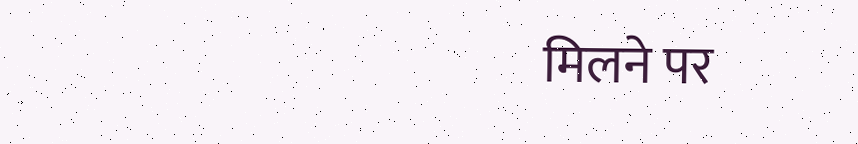मिलने पर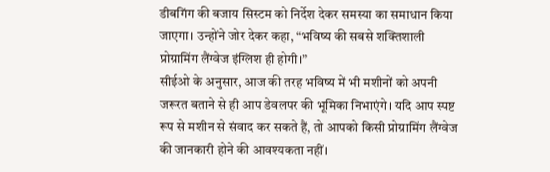डीबगिंग की बजाय सिस्टम को निर्देश देकर समस्या का समाधान किया जाएगा। उन्होंने जोर देकर कहा, “भविष्य की सबसे शक्तिशाली प्रोग्रामिंग लैंग्वेज इंग्लिश ही होगी।”
सीईओ के अनुसार, आज की तरह भविष्य में भी मशीनों को अपनी जरूरत बताने से ही आप डेवलपर की भूमिका निभाएंगे। यदि आप स्पष्ट रूप से मशीन से संवाद कर सकते हैं, तो आपको किसी प्रोग्रामिंग लैंग्वेज की जानकारी होने की आवश्यकता नहीं।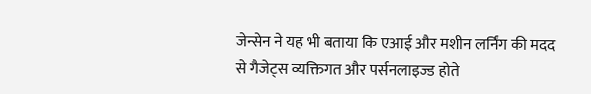जेन्सेन ने यह भी बताया कि एआई और मशीन लर्निंग की मदद से गैजेट्स व्यक्तिगत और पर्सनलाइज्ड होते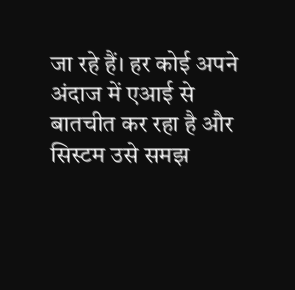जा रहे हैं। हर कोई अपने अंदाज में एआई से बातचीत कर रहा है और सिस्टम उसे समझ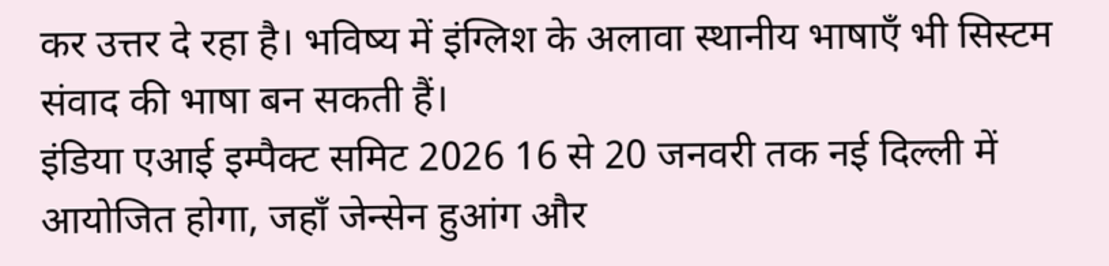कर उत्तर दे रहा है। भविष्य में इंग्लिश के अलावा स्थानीय भाषाएँ भी सिस्टम संवाद की भाषा बन सकती हैं।
इंडिया एआई इम्पैक्ट समिट 2026 16 से 20 जनवरी तक नई दिल्ली में आयोजित होगा, जहाँ जेन्सेन हुआंग और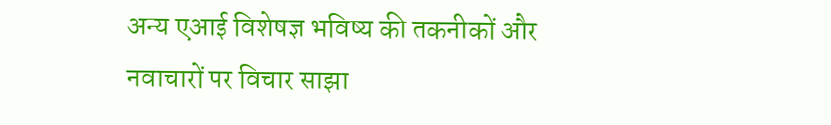अन्य एआई विशेषज्ञ भविष्य की तकनीकों और नवाचारों पर विचार साझा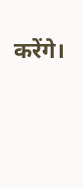करेंगे।